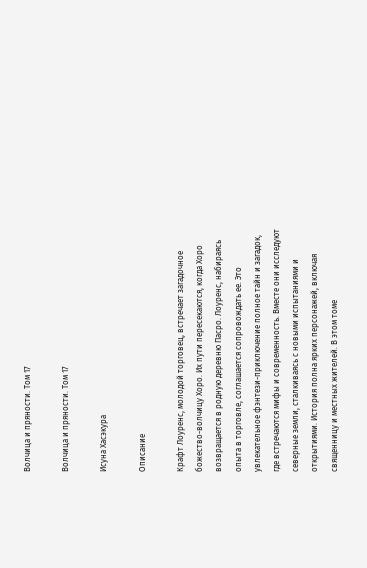Волчица и пряности. Том 17

Волчица и пряности. Том 17

Исуна Хасэкура

Описание

Крафт Лоуренс, молодой торговец, встречает загадочное божество-волчицу Хоро. Их пути пересекаются, когда Хоро возвращается в родную деревню Пасро. Лоуренс, набираясь опыта в торговле, соглашается сопровождать ее. Это увлекательное фэнтези-приключение полное тайн и загадок, где встречаются мифы и современность. Вместе они исследуют северные земли, сталкиваясь с новыми испытаниями и открытиями. История полна ярких персонажей, включая священницу и местных жителей. В этом томе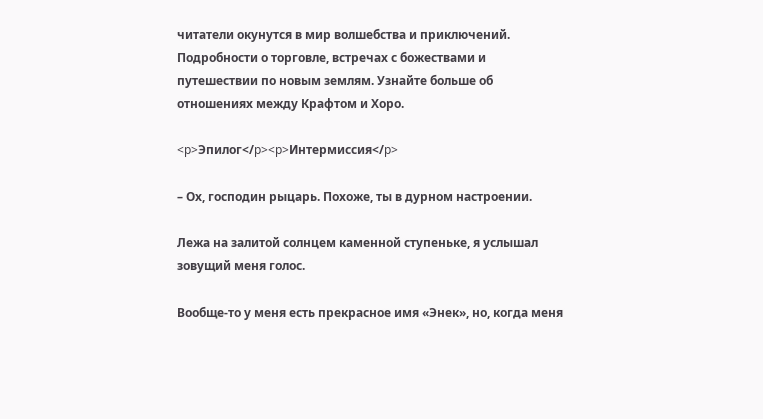читатели окунутся в мир волшебства и приключений. Подробности о торговле, встречах с божествами и путешествии по новым землям. Узнайте больше об отношениях между Крафтом и Хоро.

<p>Эпилог</p><p>Интермиссия</p>

– Ох, господин рыцарь. Похоже, ты в дурном настроении.

Лежа на залитой солнцем каменной ступеньке, я услышал зовущий меня голос.

Вообще-то у меня есть прекрасное имя «Энек», но, когда меня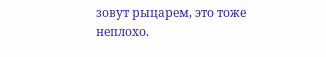зовут рыцарем, это тоже неплохо.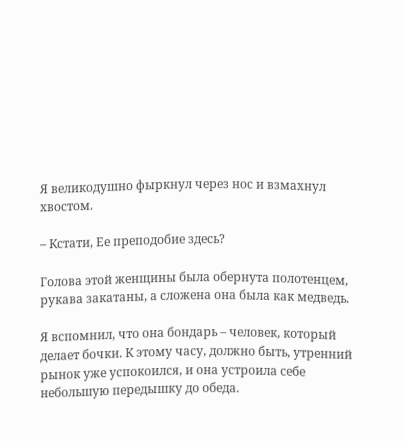Я великодушно фыркнул через нос и взмахнул хвостом.

– Кстати, Ее преподобие здесь?

Голова этой женщины была обернута полотенцем, рукава закатаны, а сложена она была как медведь.

Я вспомнил, что она бондарь – человек, который делает бочки. К этому часу, должно быть, утренний рынок уже успокоился, и она устроила себе небольшую передышку до обеда.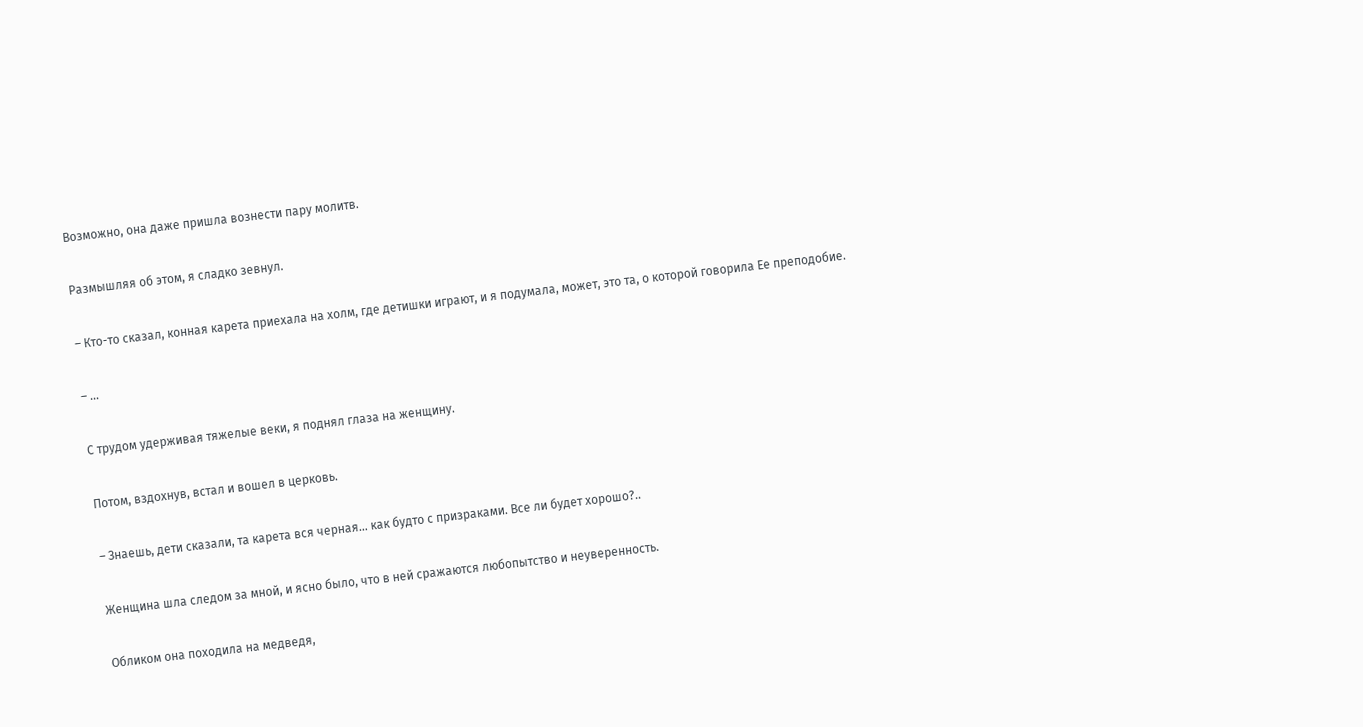Возможно, она даже пришла вознести пару молитв.

Размышляя об этом, я сладко зевнул.

– Кто-то сказал, конная карета приехала на холм, где детишки играют, и я подумала, может, это та, о которой говорила Ее преподобие.

– …

С трудом удерживая тяжелые веки, я поднял глаза на женщину.

Потом, вздохнув, встал и вошел в церковь.

– Знаешь, дети сказали, та карета вся черная… как будто с призраками. Все ли будет хорошо?..

Женщина шла следом за мной, и ясно было, что в ней сражаются любопытство и неуверенность.

Обликом она походила на медведя,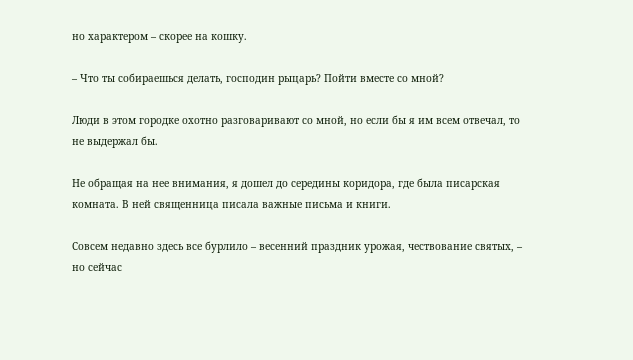но характером – скорее на кошку.

– Что ты собираешься делать, господин рыцарь? Пойти вместе со мной?

Люди в этом городке охотно разговаривают со мной, но если бы я им всем отвечал, то не выдержал бы.

Не обращая на нее внимания, я дошел до середины коридора, где была писарская комната. В ней священница писала важные письма и книги.

Совсем недавно здесь все бурлило – весенний праздник урожая, чествование святых, – но сейчас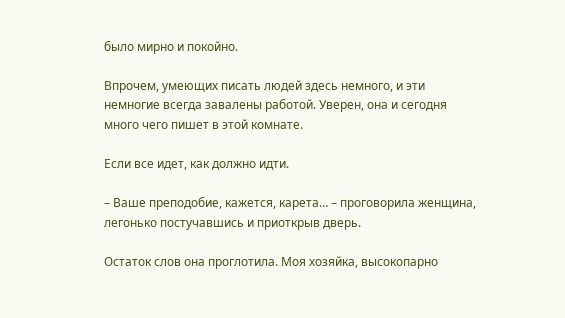было мирно и покойно.

Впрочем, умеющих писать людей здесь немного, и эти немногие всегда завалены работой. Уверен, она и сегодня много чего пишет в этой комнате.

Если все идет, как должно идти.

– Ваше преподобие, кажется, карета… – проговорила женщина, легонько постучавшись и приоткрыв дверь.

Остаток слов она проглотила. Моя хозяйка, высокопарно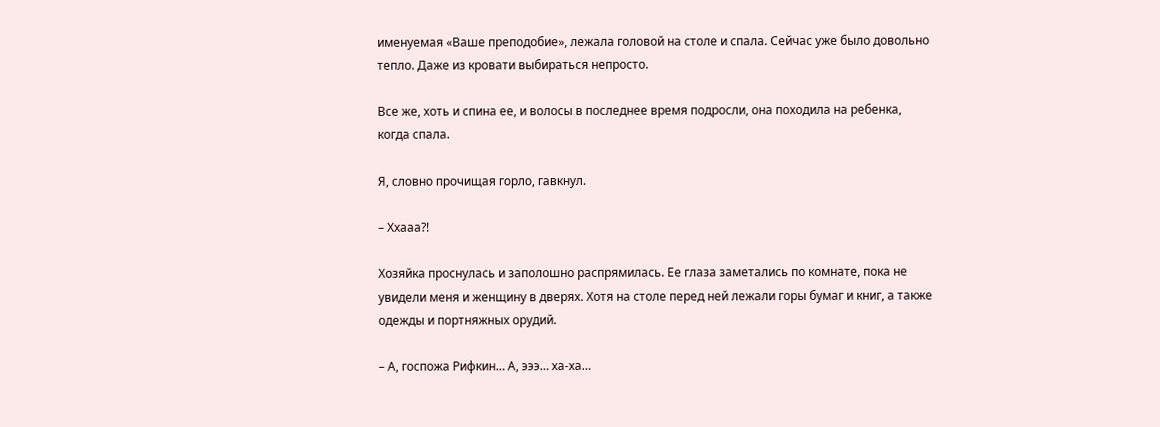именуемая «Ваше преподобие», лежала головой на столе и спала. Сейчас уже было довольно тепло. Даже из кровати выбираться непросто.

Все же, хоть и спина ее, и волосы в последнее время подросли, она походила на ребенка, когда спала.

Я, словно прочищая горло, гавкнул.

– Ххааа?!

Хозяйка проснулась и заполошно распрямилась. Ее глаза заметались по комнате, пока не увидели меня и женщину в дверях. Хотя на столе перед ней лежали горы бумаг и книг, а также одежды и портняжных орудий.

– А, госпожа Рифкин… А, эээ… ха-ха…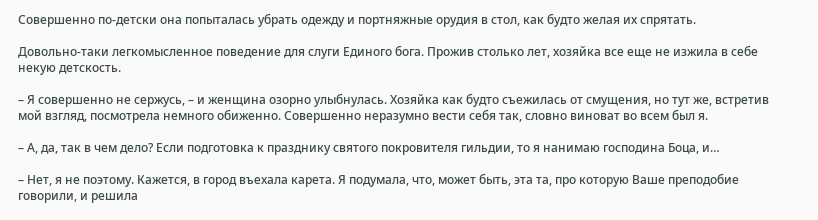Совершенно по-детски она попыталась убрать одежду и портняжные орудия в стол, как будто желая их спрятать.

Довольно-таки легкомысленное поведение для слуги Единого бога. Прожив столько лет, хозяйка все еще не изжила в себе некую детскость.

– Я совершенно не сержусь, – и женщина озорно улыбнулась. Хозяйка как будто съежилась от смущения, но тут же, встретив мой взгляд, посмотрела немного обиженно. Совершенно неразумно вести себя так, словно виноват во всем был я.

– А, да, так в чем дело? Если подготовка к празднику святого покровителя гильдии, то я нанимаю господина Боца, и…

– Нет, я не поэтому. Кажется, в город въехала карета. Я подумала, что, может быть, эта та, про которую Ваше преподобие говорили, и решила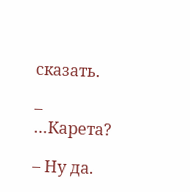сказать.

– …Карета?

– Ну да.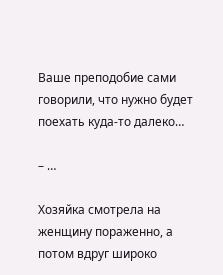Ваше преподобие сами говорили, что нужно будет поехать куда-то далеко…

– …

Хозяйка смотрела на женщину пораженно, а потом вдруг широко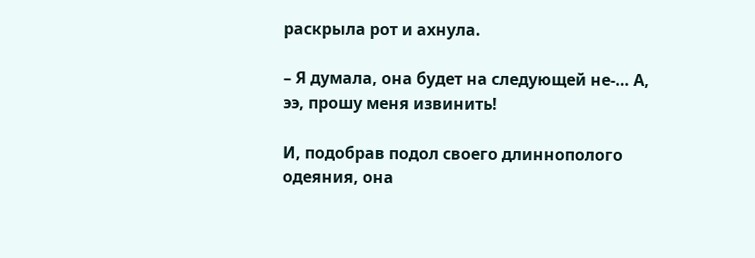раскрыла рот и ахнула.

– Я думала, она будет на следующей не-… А, ээ, прошу меня извинить!

И, подобрав подол своего длиннополого одеяния, она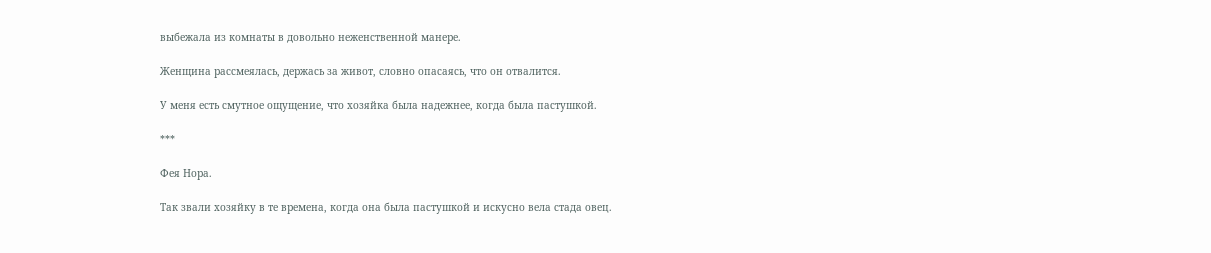выбежала из комнаты в довольно неженственной манере.

Женщина рассмеялась, держась за живот, словно опасаясь, что он отвалится.

У меня есть смутное ощущение, что хозяйка была надежнее, когда была пастушкой.

***

Фея Нора.

Так звали хозяйку в те времена, когда она была пастушкой и искусно вела стада овец.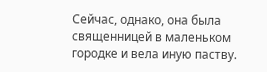Сейчас, однако, она была священницей в маленьком городке и вела иную паству.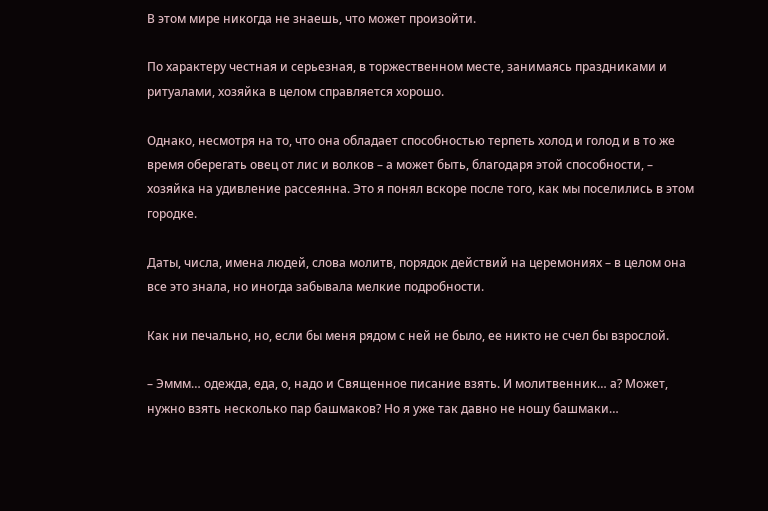В этом мире никогда не знаешь, что может произойти.

По характеру честная и серьезная, в торжественном месте, занимаясь праздниками и ритуалами, хозяйка в целом справляется хорошо.

Однако, несмотря на то, что она обладает способностью терпеть холод и голод и в то же время оберегать овец от лис и волков – а может быть, благодаря этой способности, – хозяйка на удивление рассеянна. Это я понял вскоре после того, как мы поселились в этом городке.

Даты, числа, имена людей, слова молитв, порядок действий на церемониях – в целом она все это знала, но иногда забывала мелкие подробности.

Как ни печально, но, если бы меня рядом с ней не было, ее никто не счел бы взрослой.

– Эммм… одежда, еда, о, надо и Священное писание взять. И молитвенник… а? Может, нужно взять несколько пар башмаков? Но я уже так давно не ношу башмаки…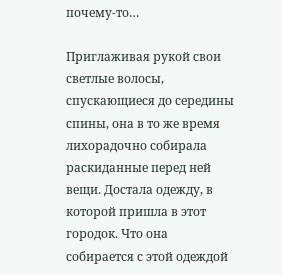почему-то…

Приглаживая рукой свои светлые волосы, спускающиеся до середины спины, она в то же время лихорадочно собирала раскиданные перед ней вещи. Достала одежду, в которой пришла в этот городок. Что она собирается с этой одеждой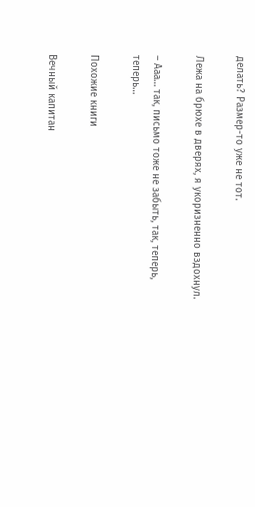делать? Размер-то уже не тот.

Лежа на брюхе в дверях, я укоризненно вздохнул.

– Ааа… так, письмо тоже не забыть, так, теперь, теперь…

Похожие книги

Вечный капитан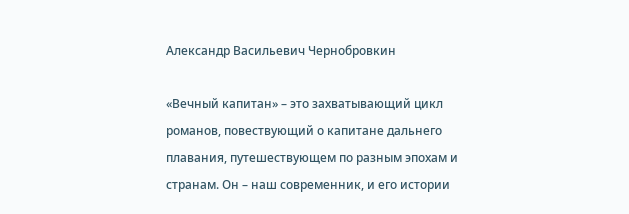Александр Васильевич Чернобровкин

«Вечный капитан» – это захватывающий цикл романов, повествующий о капитане дальнего плавания, путешествующем по разным эпохам и странам. Он – наш современник, и его истории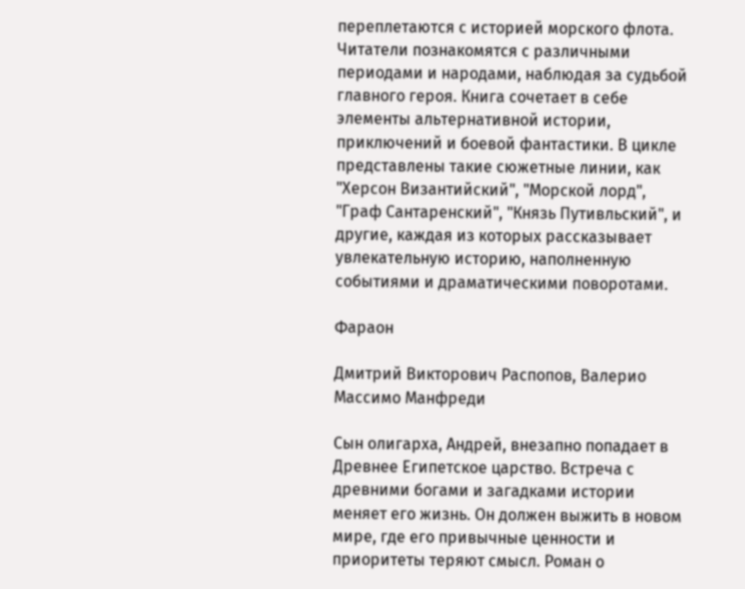переплетаются с историей морского флота. Читатели познакомятся с различными периодами и народами, наблюдая за судьбой главного героя. Книга сочетает в себе элементы альтернативной истории, приключений и боевой фантастики. В цикле представлены такие сюжетные линии, как "Херсон Византийский", "Морской лорд", "Граф Сантаренский", "Князь Путивльский", и другие, каждая из которых рассказывает увлекательную историю, наполненную событиями и драматическими поворотами.

Фараон

Дмитрий Викторович Распопов, Валерио Массимо Манфреди

Сын олигарха, Андрей, внезапно попадает в Древнее Египетское царство. Встреча с древними богами и загадками истории меняет его жизнь. Он должен выжить в новом мире, где его привычные ценности и приоритеты теряют смысл. Роман о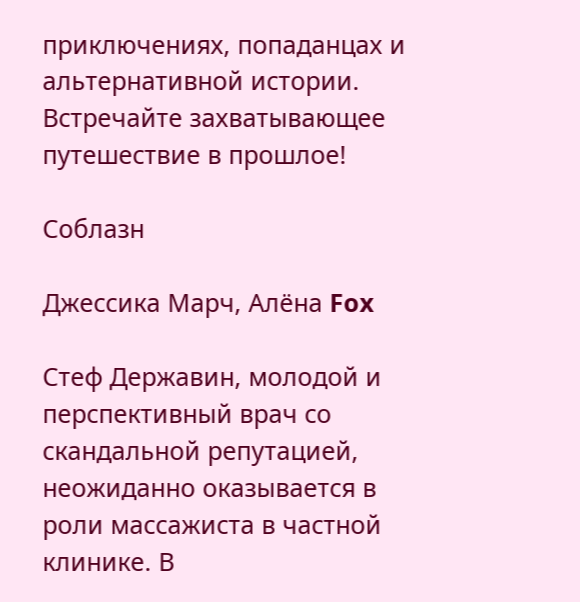приключениях, попаданцах и альтернативной истории. Встречайте захватывающее путешествие в прошлое!

Соблазн

Джессика Марч, Алёна Fox

Стеф Державин, молодой и перспективный врач со скандальной репутацией, неожиданно оказывается в роли массажиста в частной клинике. В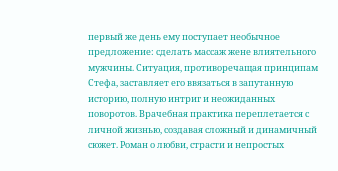первый же день ему поступает необычное предложение: сделать массаж жене влиятельного мужчины. Ситуация, противоречащая принципам Стефа, заставляет его ввязаться в запутанную историю, полную интриг и неожиданных поворотов. Врачебная практика переплетается с личной жизнью, создавая сложный и динамичный сюжет. Роман о любви, страсти и непростых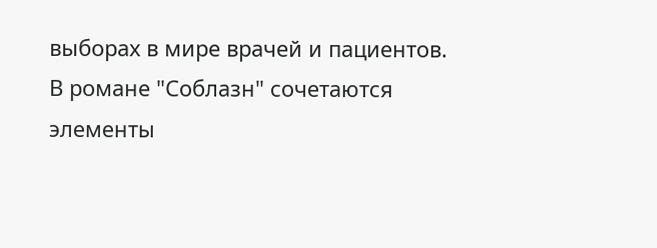выборах в мире врачей и пациентов. В романе "Соблазн" сочетаются элементы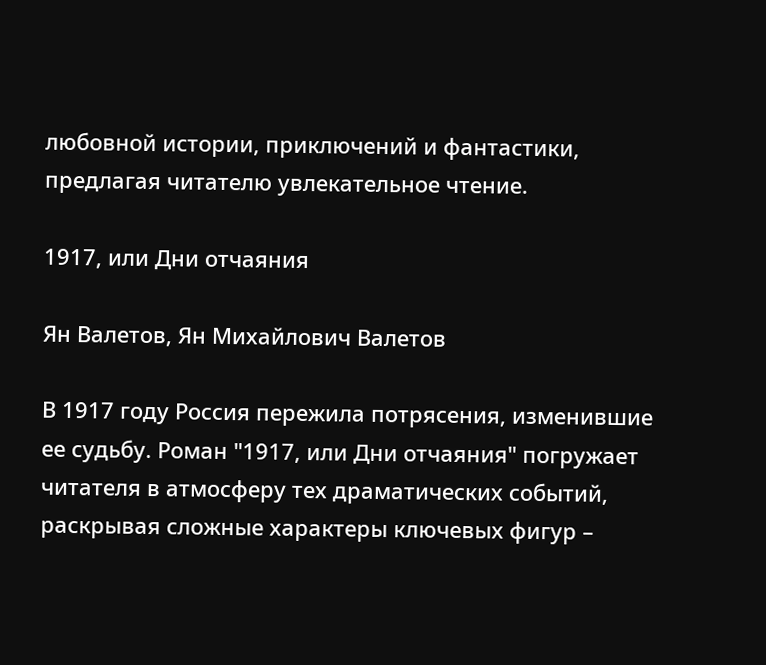любовной истории, приключений и фантастики, предлагая читателю увлекательное чтение.

1917, или Дни отчаяния

Ян Валетов, Ян Михайлович Валетов

В 1917 году Россия пережила потрясения, изменившие ее судьбу. Роман "1917, или Дни отчаяния" погружает читателя в атмосферу тех драматических событий, раскрывая сложные характеры ключевых фигур –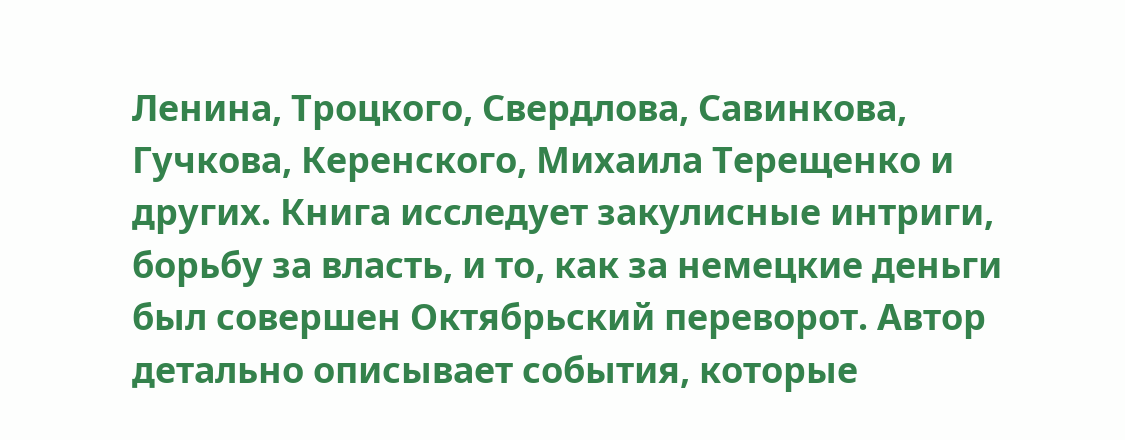Ленина, Троцкого, Свердлова, Савинкова, Гучкова, Керенского, Михаила Терещенко и других. Книга исследует закулисные интриги, борьбу за власть, и то, как за немецкие деньги был совершен Октябрьский переворот. Автор детально описывает события, которые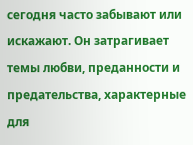сегодня часто забывают или искажают. Он затрагивает темы любви, преданности и предательства, характерные для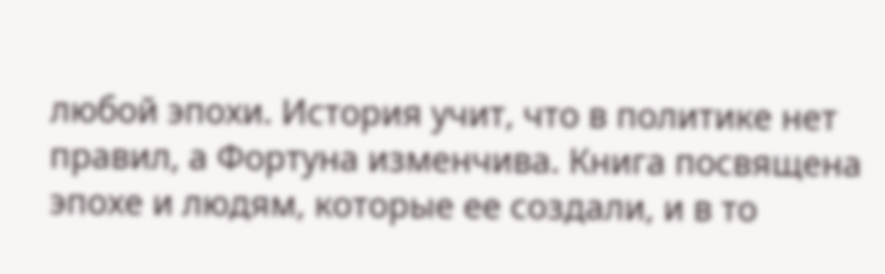любой эпохи. История учит, что в политике нет правил, а Фортуна изменчива. Книга посвящена эпохе и людям, которые ее создали, и в то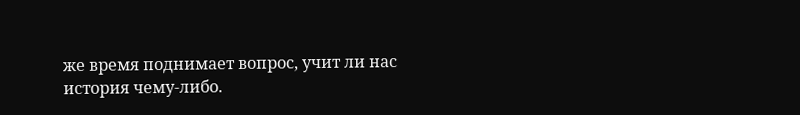же время поднимает вопрос, учит ли нас история чему-либо.